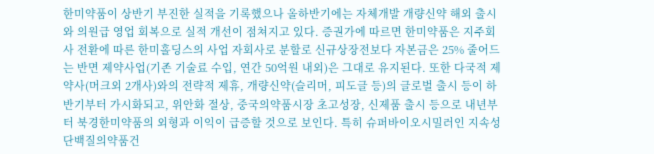한미약품이 상반기 부진한 실적을 기록했으나 올하반기에는 자체개발 개량신약 해외 출시와 의원급 영업 회복으로 실적 개선이 점쳐지고 있다. 증권가에 따르면 한미약품은 지주회사 전환에 따른 한미홀딩스의 사업 자회사로 분할로 신규상장전보다 자본금은 25% 줄어드는 반면 제약사업(기존 기술료 수입, 연간 50억원 내외)은 그대로 유지된다. 또한 다국적 제약사(머크외 2개사)와의 전략적 제휴, 개량신약(슬리머, 피도글 등)의 글로벌 출시 등이 하반기부터 가시화되고, 위안화 절상, 중국의약품시장 초고성장, 신제품 출시 등으로 내년부터 북경한미약품의 외형과 이익이 급증할 것으로 보인다. 특히 슈퍼바이오시밀러인 지속성 단백질의약품건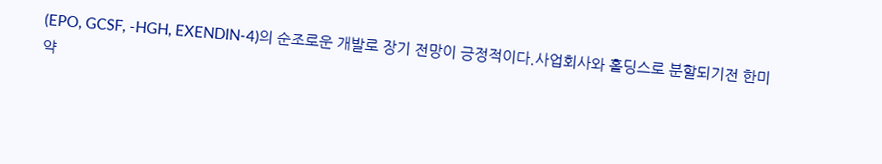(EPO, GCSF, -HGH, EXENDIN-4)의 순조로운 개발로 장기 전망이 긍정적이다.사업회사와 홀딩스로 분할되기전 한미약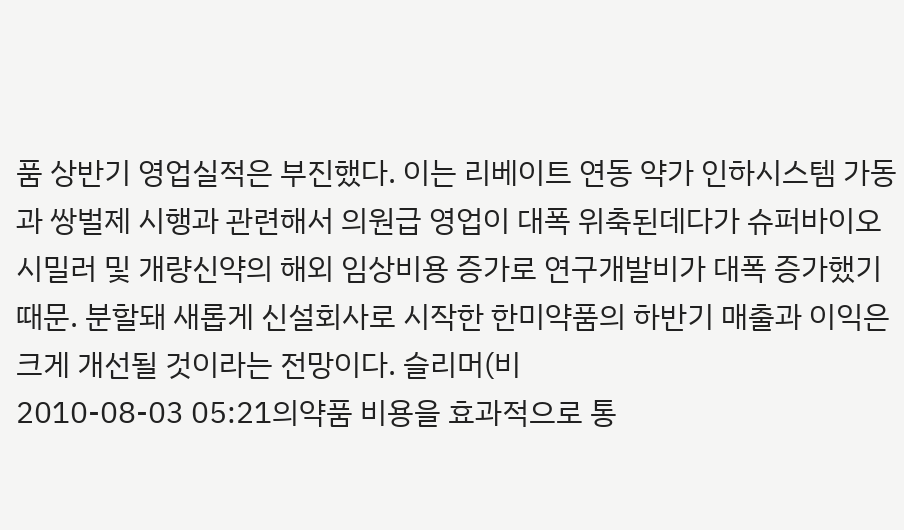품 상반기 영업실적은 부진했다. 이는 리베이트 연동 약가 인하시스템 가동과 쌍벌제 시행과 관련해서 의원급 영업이 대폭 위축된데다가 슈퍼바이오시밀러 및 개량신약의 해외 임상비용 증가로 연구개발비가 대폭 증가했기 때문. 분할돼 새롭게 신설회사로 시작한 한미약품의 하반기 매출과 이익은 크게 개선될 것이라는 전망이다. 슬리머(비
2010-08-03 05:21의약품 비용을 효과적으로 통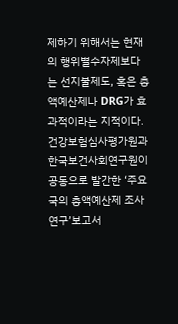제하기 위해서는 현재의 행위별수자제보다는 선지불제도, 혹은 총액예산제나 DRG가 효과적이라는 지적이다. 건강보험심사평가원과 한국보건사회연구원이 공동으로 발간한 ‘주요국의 총액예산제 조사연구’보고서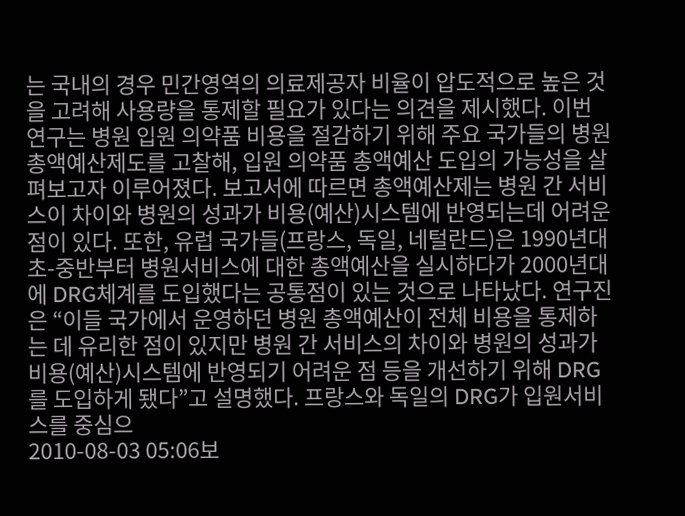는 국내의 경우 민간영역의 의료제공자 비율이 압도적으로 높은 것을 고려해 사용량을 통제할 필요가 있다는 의견을 제시했다. 이번 연구는 병원 입원 의약품 비용을 절감하기 위해 주요 국가들의 병원 총액예산제도를 고찰해, 입원 의약품 총액예산 도입의 가능성을 살펴보고자 이루어졌다. 보고서에 따르면 총액예산제는 병원 간 서비스이 차이와 병원의 성과가 비용(예산)시스템에 반영되는데 어려운 점이 있다. 또한, 유럽 국가들(프랑스, 독일, 네털란드)은 1990년대 초-중반부터 병원서비스에 대한 총액예산을 실시하다가 2000년대에 DRG체계를 도입했다는 공통점이 있는 것으로 나타났다. 연구진은 “이들 국가에서 운영하던 병원 총액예산이 전체 비용을 통제하는 데 유리한 점이 있지만 병원 간 서비스의 차이와 병원의 성과가 비용(예산)시스템에 반영되기 어려운 점 등을 개선하기 위해 DRG를 도입하게 됐다”고 설명했다. 프랑스와 독일의 DRG가 입원서비스를 중심으
2010-08-03 05:06보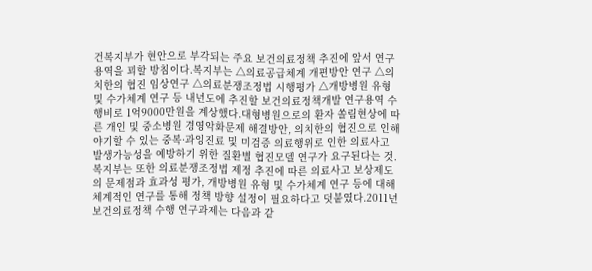건복지부가 현안으로 부각되는 주요 보건의료정책 추진에 앞서 연구용역을 꾀할 방침이다.복지부는 △의료공급체계 개편방안 연구 △의치한의 협진 임상연구 △의료분쟁조정법 시행평가 △개방병원 유형 및 수가체계 연구 등 내년도에 추진할 보건의료정책개발 연구용역 수행비로 1억9000만원을 계상했다.대형병원으로의 환자 쏠림현상에 따른 개인 및 중소병원 경영악화문제 해결방안, 의치한의 협진으로 인해 야기할 수 있는 중복·과잉진료 및 미검증 의료행위로 인한 의료사고 발생가능성을 예방하기 위한 질환별 협진모델 연구가 요구된다는 것.복지부는 또한 의료분쟁조정법 제정 추진에 따른 의료사고 보상제도의 문제점과 효과성 평가, 개방병원 유형 및 수가체계 연구 등에 대해 체계적인 연구를 통해 정책 방향 설정이 필요하다고 덧붙였다.2011년 보건의료정책 수행 연구과제는 다음과 같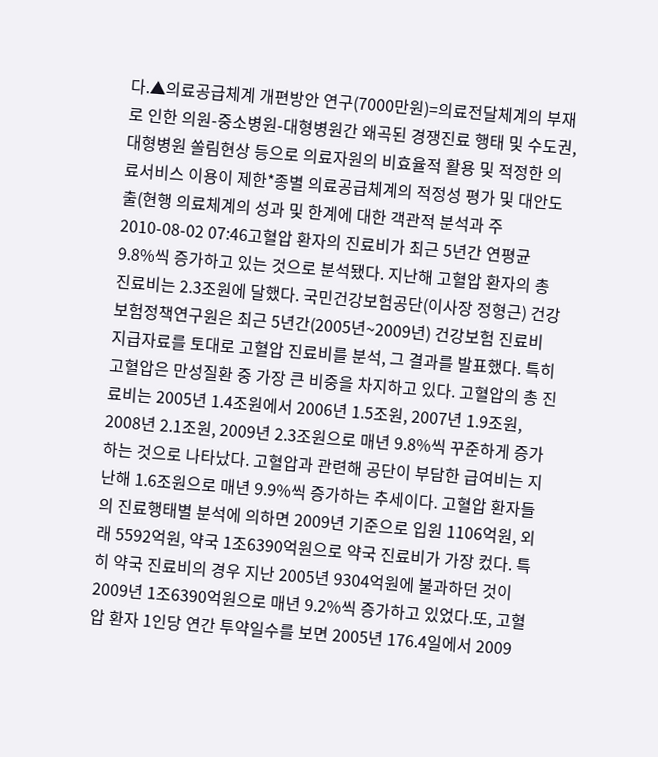다.▲의료공급체계 개편방안 연구(7000만원)=의료전달체계의 부재로 인한 의원-중소병원-대형병원간 왜곡된 경쟁진료 행태 및 수도권, 대형병원 쏠림현상 등으로 의료자원의 비효율적 활용 및 적정한 의료서비스 이용이 제한*종별 의료공급체계의 적정성 평가 및 대안도출(현행 의료체계의 성과 및 한계에 대한 객관적 분석과 주
2010-08-02 07:46고혈압 환자의 진료비가 최근 5년간 연평균 9.8%씩 증가하고 있는 것으로 분석됐다. 지난해 고혈압 환자의 총 진료비는 2.3조원에 달했다. 국민건강보험공단(이사장 정형근) 건강보험정책연구원은 최근 5년간(2005년~2009년) 건강보험 진료비 지급자료를 토대로 고혈압 진료비를 분석, 그 결과를 발표했다. 특히 고혈압은 만성질환 중 가장 큰 비중을 차지하고 있다. 고혈압의 총 진료비는 2005년 1.4조원에서 2006년 1.5조원, 2007년 1.9조원, 2008년 2.1조원, 2009년 2.3조원으로 매년 9.8%씩 꾸준하게 증가하는 것으로 나타났다. 고혈압과 관련해 공단이 부담한 급여비는 지난해 1.6조원으로 매년 9.9%씩 증가하는 추세이다. 고혈압 환자들의 진료행태별 분석에 의하면 2009년 기준으로 입원 1106억원, 외래 5592억원, 약국 1조6390억원으로 약국 진료비가 가장 컸다. 특히 약국 진료비의 경우 지난 2005년 9304억원에 불과하던 것이 2009년 1조6390억원으로 매년 9.2%씩 증가하고 있었다.또, 고혈압 환자 1인당 연간 투약일수를 보면 2005년 176.4일에서 2009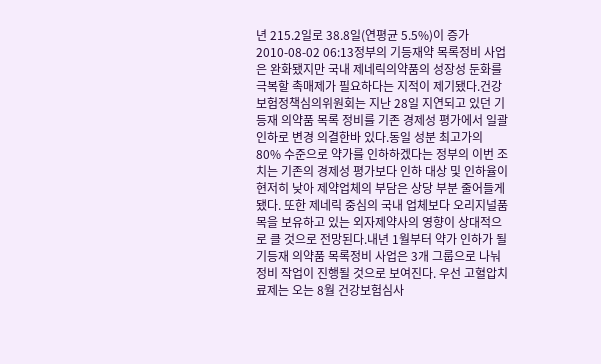년 215.2일로 38.8일(연평균 5.5%)이 증가
2010-08-02 06:13정부의 기등재약 목록정비 사업은 완화됐지만 국내 제네릭의약품의 성장성 둔화를 극복할 촉매제가 필요하다는 지적이 제기됐다.건강보험정책심의위원회는 지난 28일 지연되고 있던 기등재 의약품 목록 정비를 기존 경제성 평가에서 일괄 인하로 변경 의결한바 있다.동일 성분 최고가의 80% 수준으로 약가를 인하하겠다는 정부의 이번 조치는 기존의 경제성 평가보다 인하 대상 및 인하율이 현저히 낮아 제약업체의 부담은 상당 부분 줄어들게 됐다. 또한 제네릭 중심의 국내 업체보다 오리지널품목을 보유하고 있는 외자제약사의 영향이 상대적으로 클 것으로 전망된다.내년 1월부터 약가 인하가 될 기등재 의약품 목록정비 사업은 3개 그룹으로 나눠 정비 작업이 진행될 것으로 보여진다. 우선 고혈압치료제는 오는 8월 건강보험심사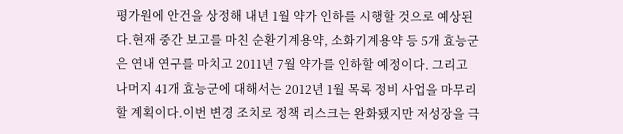평가원에 안건을 상정해 내년 1월 약가 인하를 시행할 것으로 예상된다.현재 중간 보고를 마친 순환기계용약, 소화기계용약 등 5개 효능군은 연내 연구를 마치고 2011년 7월 약가를 인하할 예정이다. 그리고 나머지 41개 효능군에 대해서는 2012년 1월 목록 정비 사업을 마무리할 계획이다.이번 변경 조치로 정책 리스크는 완화됐지만 저성장을 극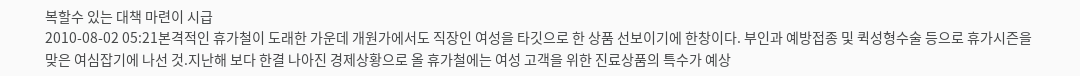복할수 있는 대책 마련이 시급
2010-08-02 05:21본격적인 휴가철이 도래한 가운데 개원가에서도 직장인 여성을 타깃으로 한 상품 선보이기에 한창이다. 부인과 예방접종 및 퀵성형수술 등으로 휴가시즌을 맞은 여심잡기에 나선 것.지난해 보다 한결 나아진 경제상황으로 올 휴가철에는 여성 고객을 위한 진료상품의 특수가 예상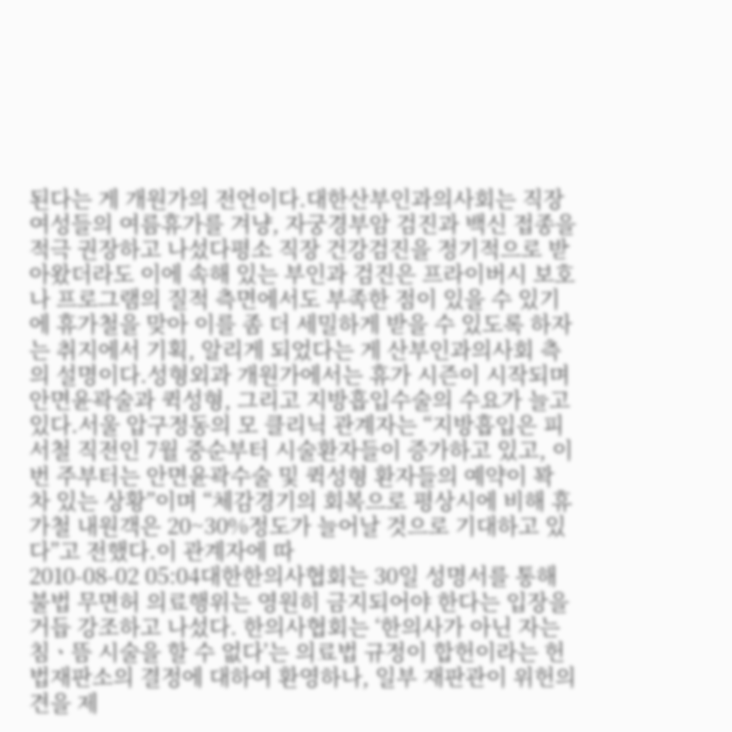된다는 게 개원가의 전언이다.대한산부인과의사회는 직장여성들의 여름휴가를 겨냥, 자궁경부암 검진과 백신 접종을 적극 권장하고 나섰다평소 직장 건강검진을 정기적으로 받아왔더라도 이에 속해 있는 부인과 검진은 프라이버시 보호나 프로그램의 질적 측면에서도 부족한 점이 있을 수 있기에 휴가철을 맞아 이를 좀 더 세밀하게 받을 수 있도록 하자는 취지에서 기획, 알리게 되었다는 게 산부인과의사회 측의 설명이다.성형외과 개원가에서는 휴가 시즌이 시작되며 안면윤곽술과 퀵성형, 그리고 지방흡입수술의 수요가 늘고 있다.서울 압구정동의 모 클리닉 관계자는 “지방흡입은 피서철 직전인 7월 중순부터 시술환자들이 증가하고 있고, 이번 주부터는 안면윤곽수술 및 퀵성형 환자들의 예약이 꽉 차 있는 상황”이며 “체감경기의 회복으로 평상시에 비해 휴가철 내원객은 20~30%정도가 늘어날 것으로 기대하고 있다”고 전했다.이 관계자에 따
2010-08-02 05:04대한한의사협회는 30일 성명서를 통해 불법 무면허 의료행위는 영원히 금지되어야 한다는 입장을 거듭 강조하고 나섰다. 한의사협회는 ‘한의사가 아닌 자는 침ㆍ뜸 시술을 할 수 없다’는 의료법 규정이 합헌이라는 헌법재판소의 결정에 대하여 환영하나, 일부 재판관이 위헌의견을 제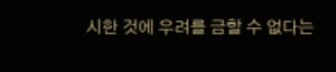시한 것에 우려를 금할 수 없다는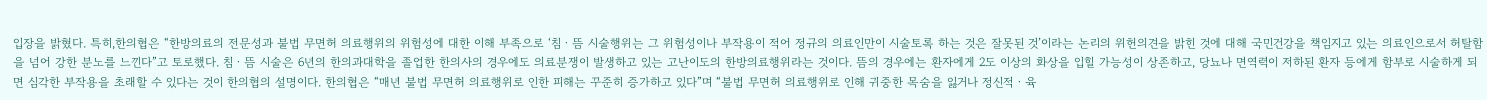입장을 밝혔다. 특히,한의협은 “한방의료의 전문성과 불법 무면허 의료행위의 위험성에 대한 이해 부족으로 ‘침ㆍ뜸 시술행위는 그 위험성이나 부작용이 적어 정규의 의료인만이 시술토록 하는 것은 잘못된 것’이라는 논리의 위헌의견을 밝힌 것에 대해 국민건강을 책임지고 있는 의료인으로서 허탈함을 넘어 강한 분노를 느낀다”고 토로했다. 침ㆍ뜸 시술은 6년의 한의과대학을 졸업한 한의사의 경우에도 의료분쟁이 발생하고 있는 고난이도의 한방의료행위라는 것이다. 뜸의 경우에는 환자에게 2도 이상의 화상을 입힐 가능성이 상존하고, 당뇨나 면역력이 저하된 환자 등에게 함부로 시술하게 되면 심각한 부작용을 초래할 수 있다는 것이 한의협의 설명이다. 한의협은 “매년 불법 무면허 의료행위로 인한 피해는 꾸준히 증가하고 있다”며 “불법 무면허 의료행위로 인해 귀중한 목숨을 잃거나 정신적ㆍ육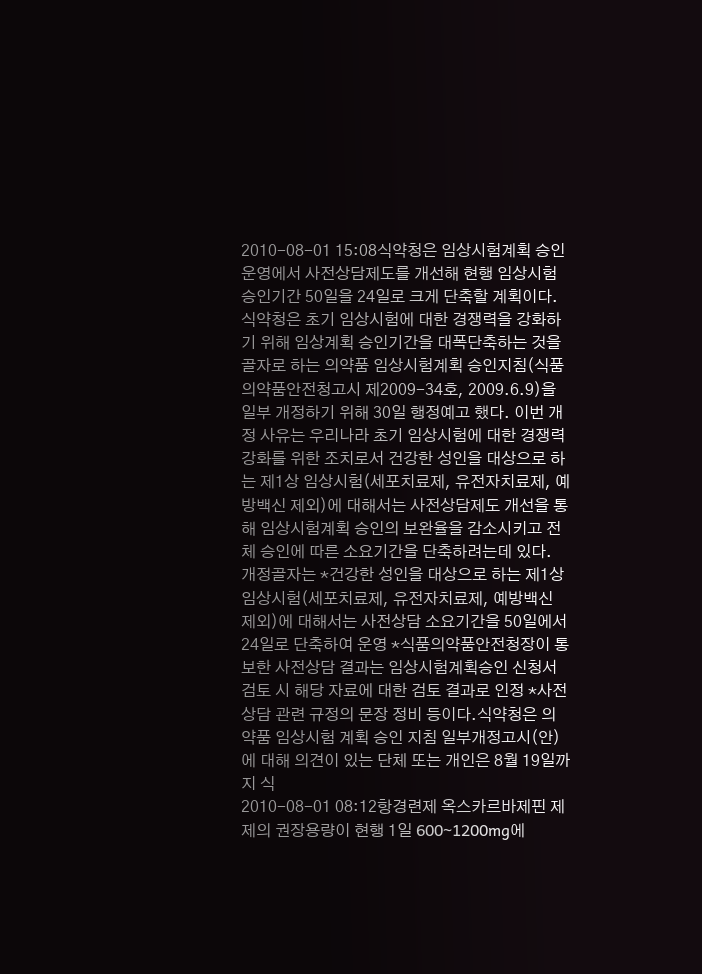2010-08-01 15:08식약청은 임상시험계획 승인운영에서 사전상담제도를 개선해 현행 임상시험 승인기간 50일을 24일로 크게 단축할 계획이다.식약청은 초기 임상시험에 대한 경쟁력을 강화하기 위해 임상계획 승인기간을 대폭단축하는 것을 골자로 하는 의약품 임상시험계획 승인지침(식품의약품안전청고시 제2009-34호, 2009.6.9)을 일부 개정하기 위해 30일 행정예고 했다. 이번 개정 사유는 우리나라 초기 임상시험에 대한 경쟁력 강화를 위한 조치로서 건강한 성인을 대상으로 하는 제1상 임상시험(세포치료제, 유전자치료제, 예방백신 제외)에 대해서는 사전상담제도 개선을 통해 임상시험계획 승인의 보완율을 감소시키고 전체 승인에 따른 소요기간을 단축하려는데 있다. 개정골자는 *건강한 성인을 대상으로 하는 제1상 임상시험(세포치료제, 유전자치료제, 예방백신 제외)에 대해서는 사전상담 소요기간을 50일에서 24일로 단축하여 운영 *식품의약품안전청장이 통보한 사전상담 결과는 임상시험계획승인 신청서 검토 시 해당 자료에 대한 검토 결과로 인정 *사전상담 관련 규정의 문장 정비 등이다.식약청은 의약품 임상시험 계획 승인 지침 일부개정고시(안)에 대해 의견이 있는 단체 또는 개인은 8월 19일까지 식
2010-08-01 08:12항경련제 옥스카르바제핀 제제의 권장용량이 현행 1일 600~1200mg에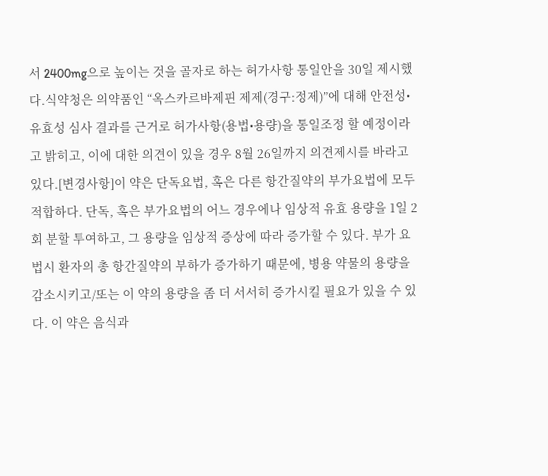서 2400mg으로 높이는 것을 골자로 하는 허가사항 통일안을 30일 제시했다.식약청은 의약품인 “옥스카르바제핀 제제(경구:정제)”에 대해 안전성•유효성 심사 결과를 근거로 허가사항(용법•용량)을 통일조정 할 예정이라고 밝히고, 이에 대한 의견이 있을 경우 8월 26일까지 의견제시를 바라고 있다.[변경사항]이 약은 단독요법, 혹은 다른 항간질약의 부가요법에 모두 적합하다. 단독, 혹은 부가요법의 어느 경우에나 임상적 유효 용량을 1일 2회 분할 투여하고, 그 용량을 임상적 증상에 따라 증가할 수 있다. 부가 요법시 환자의 총 항간질약의 부하가 증가하기 때문에, 병용 약물의 용량을 감소시키고/또는 이 약의 용량을 좀 더 서서히 증가시킬 필요가 있을 수 있다. 이 약은 음식과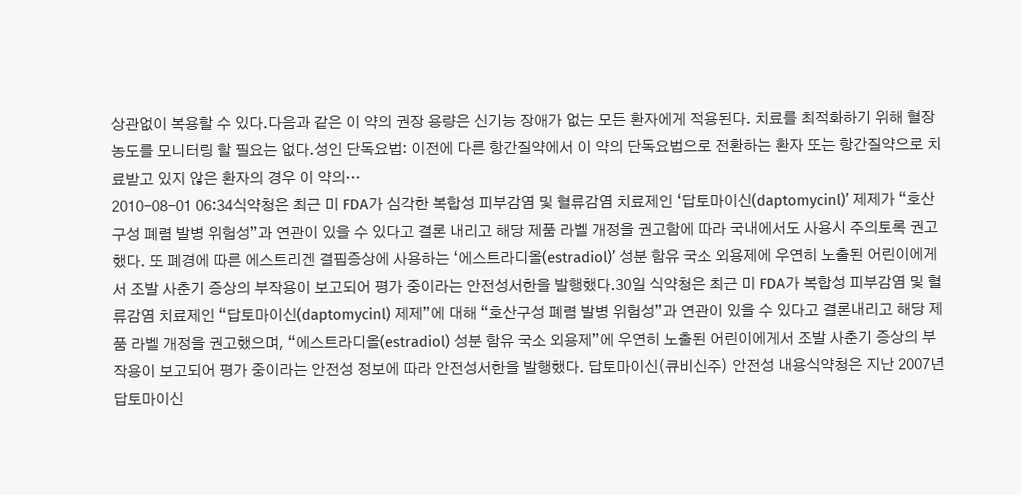상관없이 복용할 수 있다.다음과 같은 이 약의 권장 용량은 신기능 장애가 없는 모든 환자에게 적용된다. 치료를 최적화하기 위해 혈장농도를 모니터링 할 필요는 없다.성인 단독요법: 이전에 다른 항간질약에서 이 약의 단독요법으로 전환하는 환자 또는 항간질약으로 치료받고 있지 않은 환자의 경우 이 약의…
2010-08-01 06:34식약청은 최근 미 FDA가 심각한 복합성 피부감염 및 혈류감염 치료제인 ‘답토마이신(daptomycinl)’ 제제가 “호산구성 폐렴 발병 위험성”과 연관이 있을 수 있다고 결론 내리고 해당 제품 라벨 개정을 권고함에 따라 국내에서도 사용시 주의토록 권고했다. 또 폐경에 따른 에스트리겐 결핍증상에 사용하는 ‘에스트라디올(estradiol)’ 성분 함유 국소 외용제에 우연히 노출된 어린이에게서 조발 사춘기 증상의 부작용이 보고되어 평가 중이라는 안전성서한을 발행했다.30일 식약청은 최근 미 FDA가 복합성 피부감염 및 혈류감염 치료제인 “답토마이신(daptomycinl) 제제”에 대해 “호산구성 폐렴 발병 위험성”과 연관이 있을 수 있다고 결론내리고 해당 제품 라벨 개정을 권고했으며, “에스트라디올(estradiol) 성분 함유 국소 외용제”에 우연히 노출된 어린이에게서 조발 사춘기 증상의 부작용이 보고되어 평가 중이라는 안전성 정보에 따라 안전성서한을 발행했다. 답토마이신(큐비신주) 안전성 내용식약청은 지난 2007년 답토마이신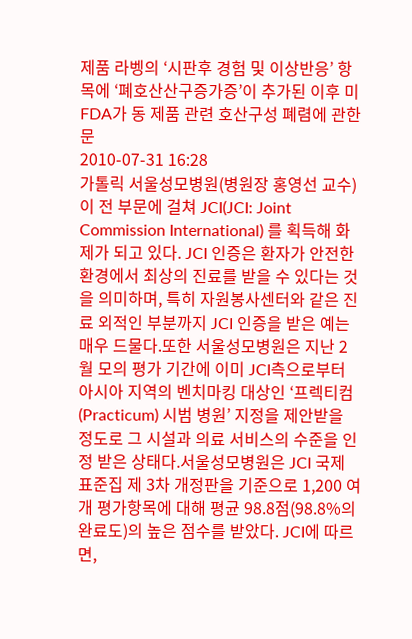제품 라벵의 ‘시판후 경험 및 이상반응’ 항목에 ‘폐호산산구증가증’이 추가된 이후 미 FDA가 동 제품 관련 호산구성 폐렴에 관한 문
2010-07-31 16:28
가톨릭 서울성모병원(병원장 홍영선 교수)이 전 부문에 걸쳐 JCI(JCI: Joint Commission International) 를 획득해 화제가 되고 있다. JCI 인증은 환자가 안전한 환경에서 최상의 진료를 받을 수 있다는 것을 의미하며, 특히 자원봉사센터와 같은 진료 외적인 부분까지 JCI 인증을 받은 예는 매우 드물다.또한 서울성모병원은 지난 2월 모의 평가 기간에 이미 JCI측으로부터 아시아 지역의 벤치마킹 대상인 ‘프렉티컴(Practicum) 시범 병원’ 지정을 제안받을 정도로 그 시설과 의료 서비스의 수준을 인정 받은 상태다.서울성모병원은 JCI 국제 표준집 제 3차 개정판을 기준으로 1,200 여 개 평가항목에 대해 평균 98.8점(98.8%의 완료도)의 높은 점수를 받았다. JCI에 따르면,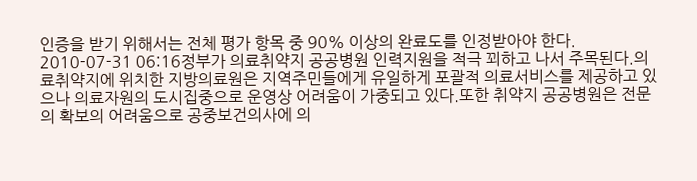인증을 받기 위해서는 전체 평가 항목 중 90% 이상의 완료도를 인정받아야 한다.
2010-07-31 06:16정부가 의료취약지 공공병원 인력지원을 적극 꾀하고 나서 주목된다.의료취약지에 위치한 지방의료원은 지역주민들에게 유일하게 포괄적 의료서비스를 제공하고 있으나 의료자원의 도시집중으로 운영상 어려움이 가중되고 있다.또한 취약지 공공병원은 전문의 확보의 어려움으로 공중보건의사에 의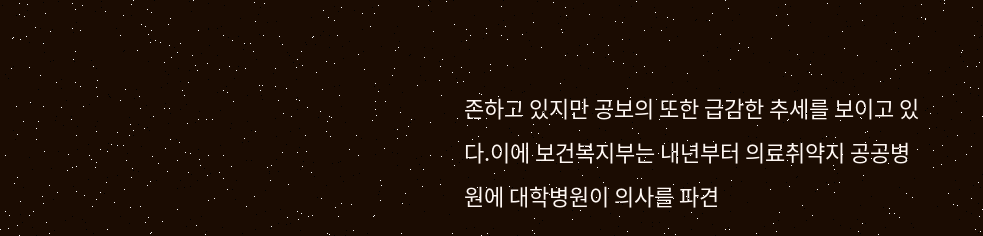존하고 있지만 공보의 또한 급감한 추세를 보이고 있다.이에 보건복지부는 내년부터 의료취약지 공공병원에 대학병원이 의사를 파견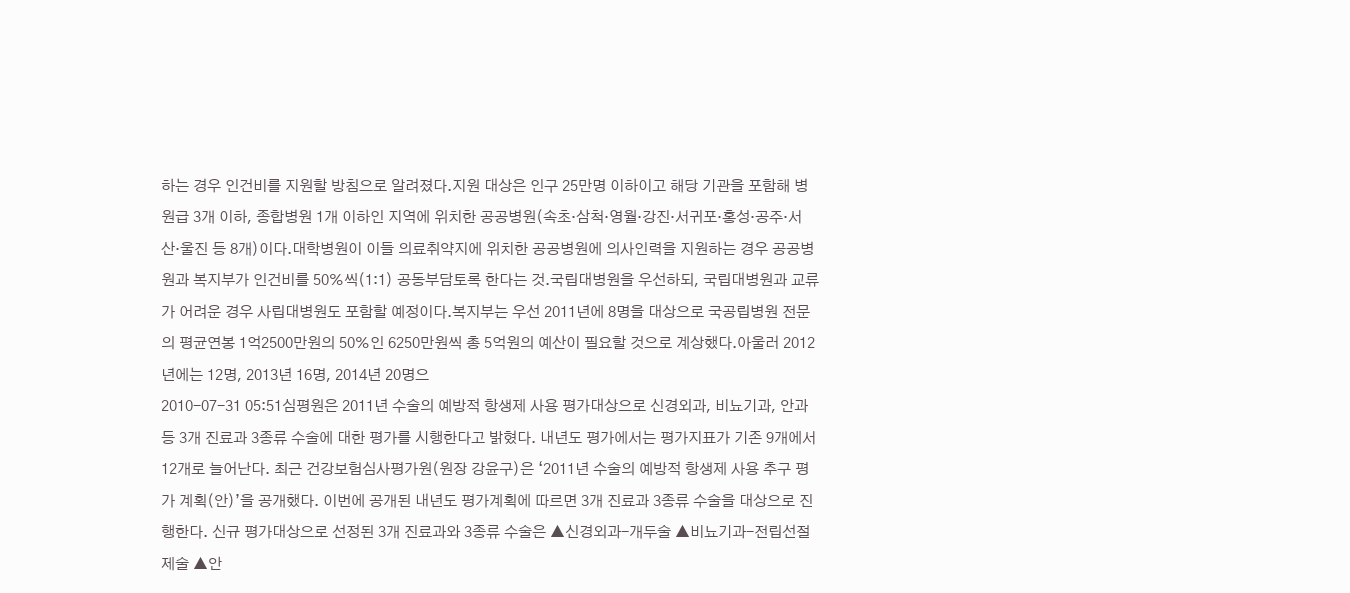하는 경우 인건비를 지원할 방침으로 알려졌다.지원 대상은 인구 25만명 이하이고 해당 기관을 포함해 병원급 3개 이하, 종합병원 1개 이하인 지역에 위치한 공공병원(속초·삼척·영월·강진·서귀포·홍성·공주·서산·울진 등 8개)이다.대학병원이 이들 의료취약지에 위치한 공공병원에 의사인력을 지원하는 경우 공공병원과 복지부가 인건비를 50%씩(1:1) 공동부담토록 한다는 것.국립대병원을 우선하되, 국립대병원과 교류가 어려운 경우 사립대병원도 포함할 예정이다.복지부는 우선 2011년에 8명을 대상으로 국공립병원 전문의 평균연봉 1억2500만원의 50%인 6250만원씩 총 5억원의 예산이 필요할 것으로 계상했다.아울러 2012년에는 12명, 2013년 16명, 2014년 20명으
2010-07-31 05:51심평원은 2011년 수술의 예방적 항생제 사용 평가대상으로 신경외과, 비뇨기과, 안과 등 3개 진료과 3종류 수술에 대한 평가를 시행한다고 밝혔다. 내년도 평가에서는 평가지표가 기존 9개에서 12개로 늘어난다. 최근 건강보험심사평가원(원장 강윤구)은 ‘2011년 수술의 예방적 항생제 사용 추구 평가 계획(안)’을 공개했다. 이번에 공개된 내년도 평가계획에 따르면 3개 진료과 3종류 수술을 대상으로 진행한다. 신규 평가대상으로 선정된 3개 진료과와 3종류 수술은 ▲신경외과-개두술 ▲비뇨기과-전립선절제술 ▲안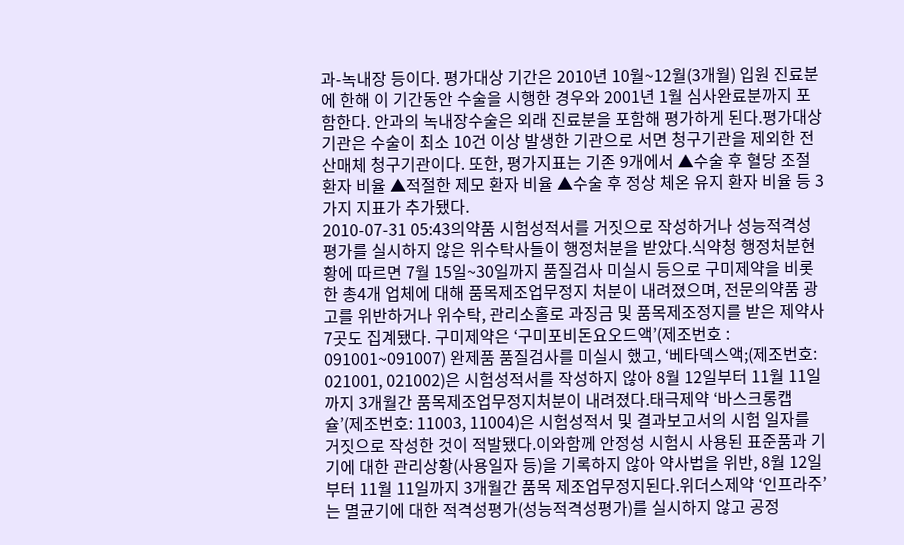과-녹내장 등이다. 평가대상 기간은 2010년 10월~12월(3개월) 입원 진료분에 한해 이 기간동안 수술을 시행한 경우와 2001년 1월 심사완료분까지 포함한다. 안과의 녹내장수술은 외래 진료분을 포함해 평가하게 된다.평가대상 기관은 수술이 최소 10건 이상 발생한 기관으로 서면 청구기관을 제외한 전산매체 청구기관이다. 또한, 평가지표는 기존 9개에서 ▲수술 후 혈당 조절 환자 비율 ▲적절한 제모 환자 비율 ▲수술 후 정상 체온 유지 환자 비율 등 3가지 지표가 추가됐다.
2010-07-31 05:43의약품 시험성적서를 거짓으로 작성하거나 성능적격성평가를 실시하지 않은 위수탁사들이 행정처분을 받았다.식약청 행정처분현황에 따르면 7월 15일~30일까지 품질검사 미실시 등으로 구미제약을 비롯한 총4개 업체에 대해 품목제조업무정지 처분이 내려졌으며, 전문의약품 광고를 위반하거나 위수탁, 관리소홀로 과징금 및 품목제조정지를 받은 제약사 7곳도 집계됐다. 구미제약은 ‘구미포비돈요오드액’(제조번호 : 091001~091007) 완제품 품질검사를 미실시 했고, ‘베타덱스액;(제조번호: 021001, 021002)은 시험성적서를 작성하지 않아 8월 12일부터 11월 11일까지 3개월간 품목제조업무정지처분이 내려졌다.태극제약 ‘바스크롱캡슐’(제조번호: 11003, 11004)은 시험성적서 및 결과보고서의 시험 일자를 거짓으로 작성한 것이 적발됐다.이와함께 안정성 시험시 사용된 표준품과 기기에 대한 관리상황(사용일자 등)을 기록하지 않아 약사법을 위반, 8월 12일부터 11월 11일까지 3개월간 품목 제조업무정지된다.위더스제약 ‘인프라주’는 멸균기에 대한 적격성평가(성능적격성평가)를 실시하지 않고 공정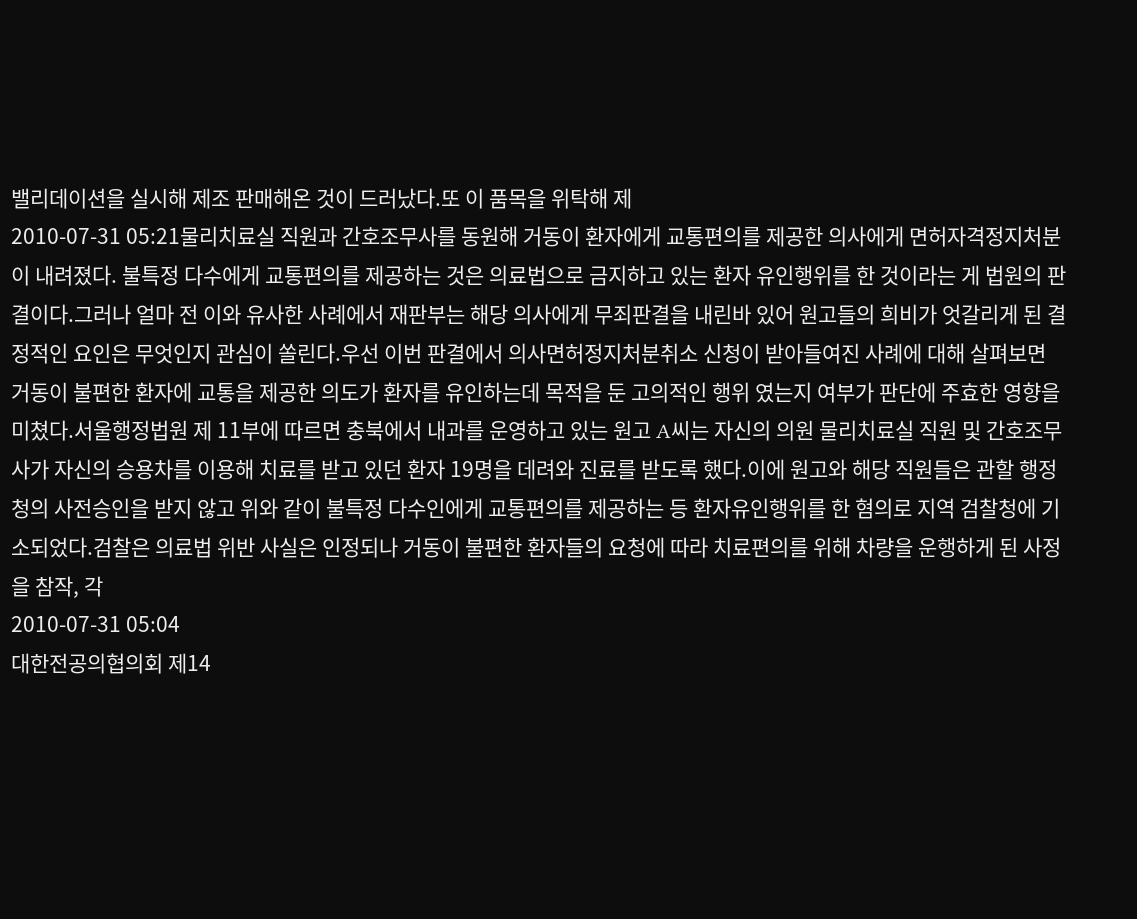밸리데이션을 실시해 제조 판매해온 것이 드러났다.또 이 품목을 위탁해 제
2010-07-31 05:21물리치료실 직원과 간호조무사를 동원해 거동이 환자에게 교통편의를 제공한 의사에게 면허자격정지처분이 내려졌다. 불특정 다수에게 교통편의를 제공하는 것은 의료법으로 금지하고 있는 환자 유인행위를 한 것이라는 게 법원의 판결이다.그러나 얼마 전 이와 유사한 사례에서 재판부는 해당 의사에게 무죄판결을 내린바 있어 원고들의 희비가 엇갈리게 된 결정적인 요인은 무엇인지 관심이 쏠린다.우선 이번 판결에서 의사면허정지처분취소 신청이 받아들여진 사례에 대해 살펴보면 거동이 불편한 환자에 교통을 제공한 의도가 환자를 유인하는데 목적을 둔 고의적인 행위 였는지 여부가 판단에 주효한 영향을 미쳤다.서울행정법원 제 11부에 따르면 충북에서 내과를 운영하고 있는 원고 A씨는 자신의 의원 물리치료실 직원 및 간호조무사가 자신의 승용차를 이용해 치료를 받고 있던 환자 19명을 데려와 진료를 받도록 했다.이에 원고와 해당 직원들은 관할 행정청의 사전승인을 받지 않고 위와 같이 불특정 다수인에게 교통편의를 제공하는 등 환자유인행위를 한 혐의로 지역 검찰청에 기소되었다.검찰은 의료법 위반 사실은 인정되나 거동이 불편한 환자들의 요청에 따라 치료편의를 위해 차량을 운행하게 된 사정을 참작, 각
2010-07-31 05:04
대한전공의협의회 제14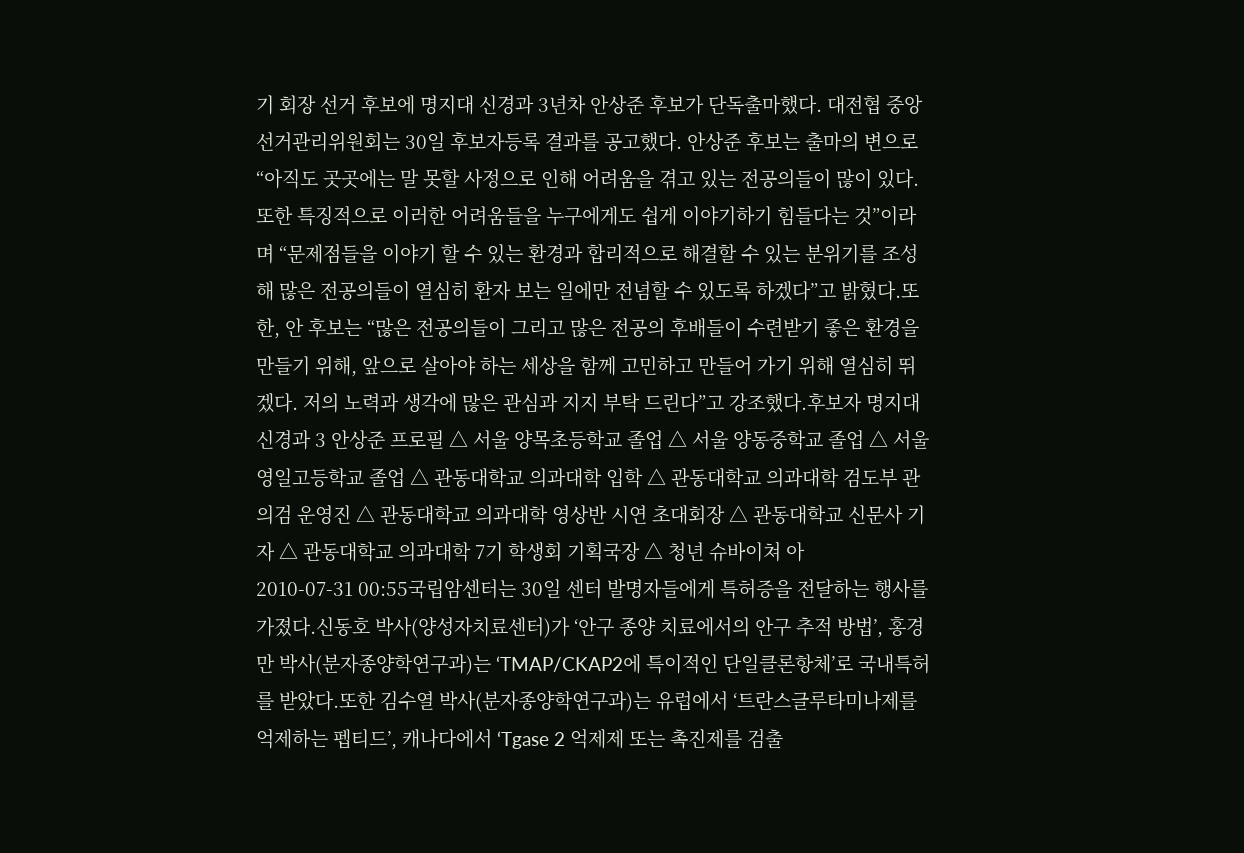기 회장 선거 후보에 명지대 신경과 3년차 안상준 후보가 단독출마했다. 대전협 중앙선거관리위원회는 30일 후보자등록 결과를 공고했다. 안상준 후보는 출마의 변으로 “아직도 곳곳에는 말 못할 사정으로 인해 어려움을 겪고 있는 전공의들이 많이 있다. 또한 특징적으로 이러한 어려움들을 누구에게도 쉽게 이야기하기 힘들다는 것”이라며 “문제점들을 이야기 할 수 있는 환경과 합리적으로 해결할 수 있는 분위기를 조성해 많은 전공의들이 열심히 환자 보는 일에만 전념할 수 있도록 하겠다”고 밝혔다.또한, 안 후보는 “많은 전공의들이 그리고 많은 전공의 후배들이 수련받기 좋은 환경을 만들기 위해, 앞으로 살아야 하는 세상을 함께 고민하고 만들어 가기 위해 열심히 뛰겠다. 저의 노력과 생각에 많은 관심과 지지 부탁 드린다”고 강조했다.후보자 명지대 신경과 3 안상준 프로필 △ 서울 양목초등학교 졸업 △ 서울 양동중학교 졸업 △ 서울 영일고등학교 졸업 △ 관동대학교 의과대학 입학 △ 관동대학교 의과대학 검도부 관의검 운영진 △ 관동대학교 의과대학 영상반 시연 초대회장 △ 관동대학교 신문사 기자 △ 관동대학교 의과대학 7기 학생회 기획국장 △ 청년 슈바이쳐 아
2010-07-31 00:55국립암센터는 30일 센터 발명자들에게 특허증을 전달하는 행사를 가졌다.신동호 박사(양성자치료센터)가 ‘안구 종양 치료에서의 안구 추적 방법’, 홍경만 박사(분자종양학연구과)는 ‘TMAP/CKAP2에 특이적인 단일클론항체’로 국내특허를 받았다.또한 김수열 박사(분자종양학연구과)는 유럽에서 ‘트란스글루타미나제를 억제하는 펩티드’, 캐나다에서 ‘Tgase 2 억제제 또는 촉진제를 검출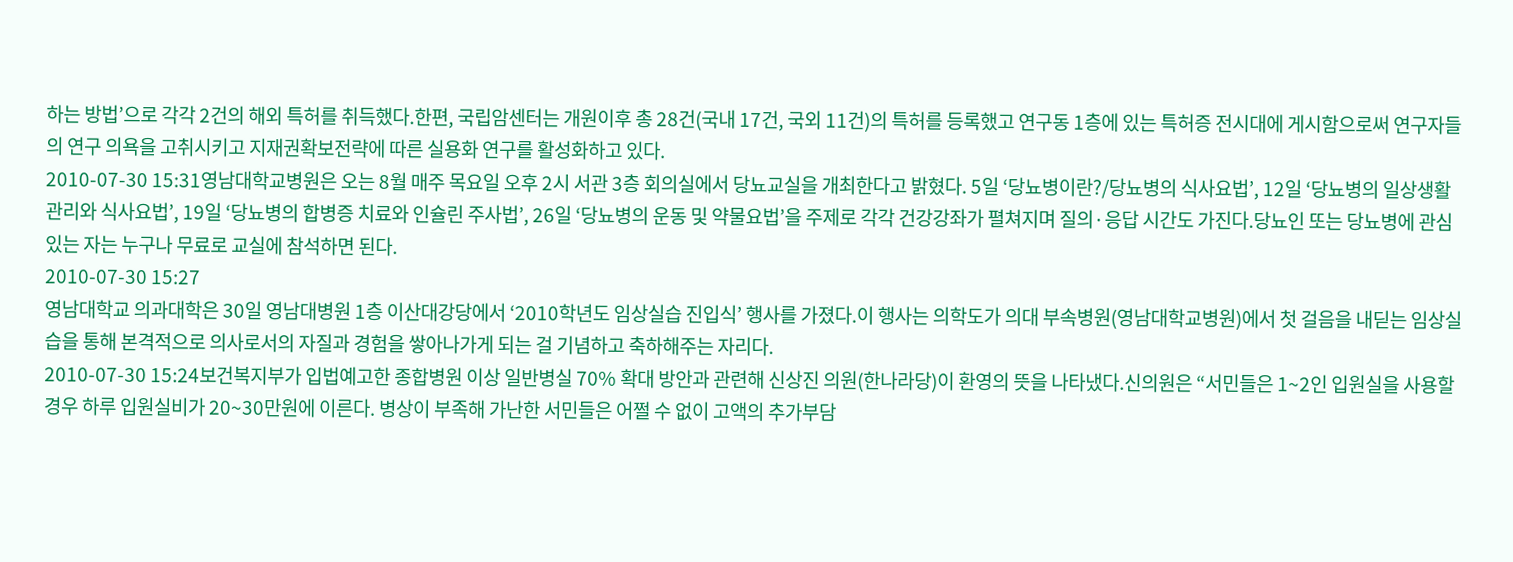하는 방법’으로 각각 2건의 해외 특허를 취득했다.한편, 국립암센터는 개원이후 총 28건(국내 17건, 국외 11건)의 특허를 등록했고 연구동 1층에 있는 특허증 전시대에 게시함으로써 연구자들의 연구 의욕을 고취시키고 지재권확보전략에 따른 실용화 연구를 활성화하고 있다.
2010-07-30 15:31영남대학교병원은 오는 8월 매주 목요일 오후 2시 서관 3층 회의실에서 당뇨교실을 개최한다고 밝혔다. 5일 ‘당뇨병이란?/당뇨병의 식사요법’, 12일 ‘당뇨병의 일상생활 관리와 식사요법’, 19일 ‘당뇨병의 합병증 치료와 인슐린 주사법’, 26일 ‘당뇨병의 운동 및 약물요법’을 주제로 각각 건강강좌가 펼쳐지며 질의·응답 시간도 가진다.당뇨인 또는 당뇨병에 관심 있는 자는 누구나 무료로 교실에 참석하면 된다.
2010-07-30 15:27
영남대학교 의과대학은 30일 영남대병원 1층 이산대강당에서 ‘2010학년도 임상실습 진입식’ 행사를 가졌다.이 행사는 의학도가 의대 부속병원(영남대학교병원)에서 첫 걸음을 내딛는 임상실습을 통해 본격적으로 의사로서의 자질과 경험을 쌓아나가게 되는 걸 기념하고 축하해주는 자리다.
2010-07-30 15:24보건복지부가 입법예고한 종합병원 이상 일반병실 70% 확대 방안과 관련해 신상진 의원(한나라당)이 환영의 뜻을 나타냈다.신의원은 “서민들은 1~2인 입원실을 사용할 경우 하루 입원실비가 20~30만원에 이른다. 병상이 부족해 가난한 서민들은 어쩔 수 없이 고액의 추가부담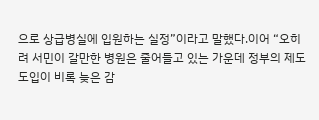으로 상급병실에 입원하는 실정”이라고 말했다.이어 “오히려 서민이 갈만한 병원은 줄어들고 있는 가운데 정부의 제도도입이 비록 늦은 감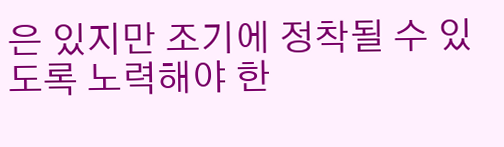은 있지만 조기에 정착될 수 있도록 노력해야 한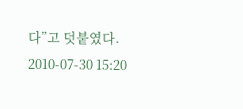다”고 덧붙였다.
2010-07-30 15:20